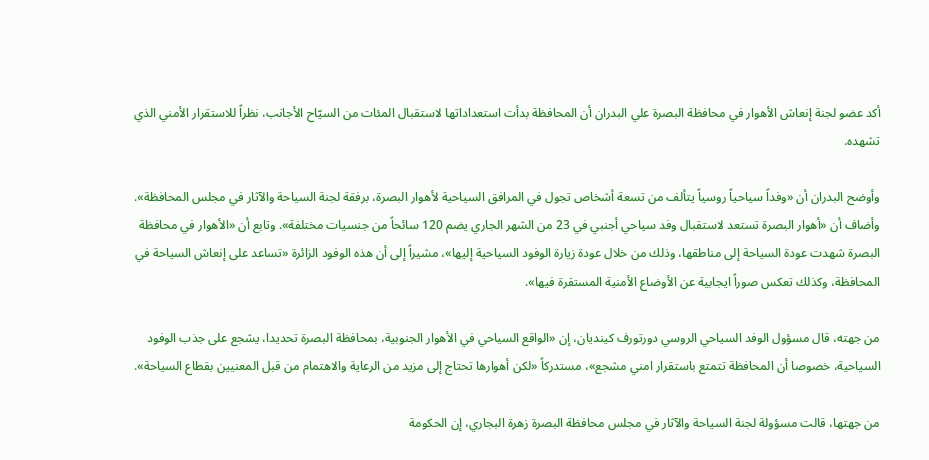أكد عضو لجنة إنعاش الأهوار في محافظة البصرة علي البدران أن المحافظة بدأت استعداداتها لاستقبال المئات من السيّاح الأجانب، نظراً للاستقرار الأمني الذي تشهده.

وأوضح البدران أن «وفداً سياحياً روسياً يتألف من تسعة أشخاص تجول في المرافق السياحية لأهوار البصرة، برفقة لجنة السياحة والآثار في مجلس المحافظة». وأضاف أن «أهوار البصرة تستعد لاستقبال وفد سياحي أجنبي في 23 من الشهر الجاري يضم 120 سائحاً من جنسيات مختلفة». وتابع أن «الأهوار في محافظة البصرة شهدت عودة السياحة إلى مناطقها، وذلك من خلال عودة زيارة الوفود السياحية إليها»، مشيراً إلى أن هذه الوفود الزائرة «تساعد على إنعاش السياحة في المحافظة، وكذلك تعكس صوراً ايجابية عن الأوضاع الأمنية المستقرة فيها».

من جهته، قال مسؤول الوفد السياحي الروسي دورتورف كينديان، إن «الواقع السياحي في الأهوار الجنوبية، بمحافظة البصرة تحديدا، يشجع على جذب الوفود السياحية، خصوصا أن المحافظة تتمتع باستقرار امني مشجع»، مستدركاً «لكن أهوارها تحتاج إلى مزيد من الرعاية والاهتمام من قبل المعنيين بقطاع السياحة».

من جهتها، قالت مسؤولة لجنة السياحة والآثار في مجلس محافظة البصرة زهرة البجاري، إن الحكومة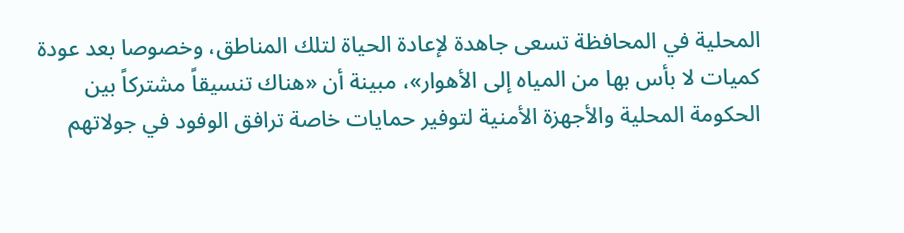المحلية في المحافظة تسعى جاهدة لإعادة الحياة لتلك المناطق، وخصوصا بعد عودة كميات لا بأس بها من المياه إلى الأهوار»، مبينة أن «هناك تنسيقاً مشتركاً بين الحكومة المحلية والأجهزة الأمنية لتوفير حمايات خاصة ترافق الوفود في جولاتهم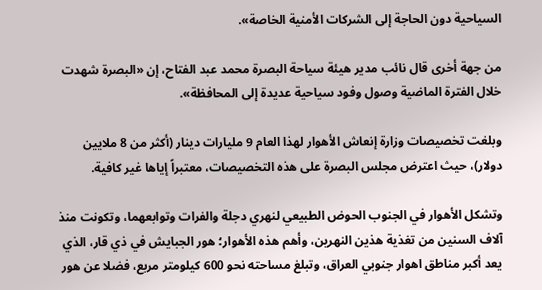السياحية دون الحاجة إلى الشركات الأمنية الخاصة».

من جهة أخرى قال نائب مدير هيئة سياحة البصرة محمد عبد الفتاح، إن «البصرة شهدت خلال الفترة الماضية وصول وفود سياحية عديدة إلى المحافظة».

وبلغت تخصيصات وزارة إنعاش الأهوار لهذا العام 9 مليارات دينار (أكثر من 8 ملايين دولار)، حيث اعترض مجلس البصرة على هذه التخصيصات، معتبراً إياها غير كافية.

وتشكل الأهوار في الجنوب الحوض الطبيعي لنهري دجلة والفرات وتوابعهما، وتكونت منذ آلاف السنين من تغذية هذين النهرين، وأهم هذه الأهوار؛ هور الجبايش في ذي قار، الذي يعد أكبر مناطق اهوار جنوبي العراق، وتبلغ مساحته نحو 600 كيلومتر مربع، فضلا عن هور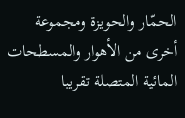الحمّار والحويزة ومجموعة أخرى من الأهوار والمسطحات المائية المتصلة تقريبا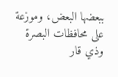ببعضها البعض، وموزعة على محافظات البصرة وذي قار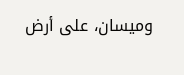وميسان، على أرض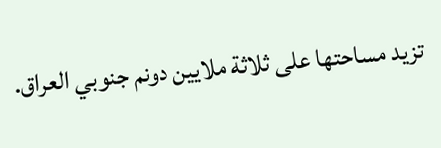تزيد مساحتها على ثلاثة ملايين دونم جنوبي العراق.